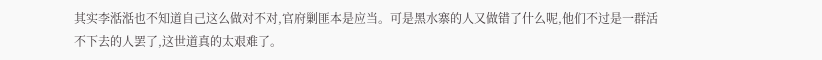其实李湉湉也不知道自己这么做对不对,官府剿匪本是应当。可是黑水寨的人又做错了什么呢,他们不过是一群活不下去的人罢了,这世道真的太艰难了。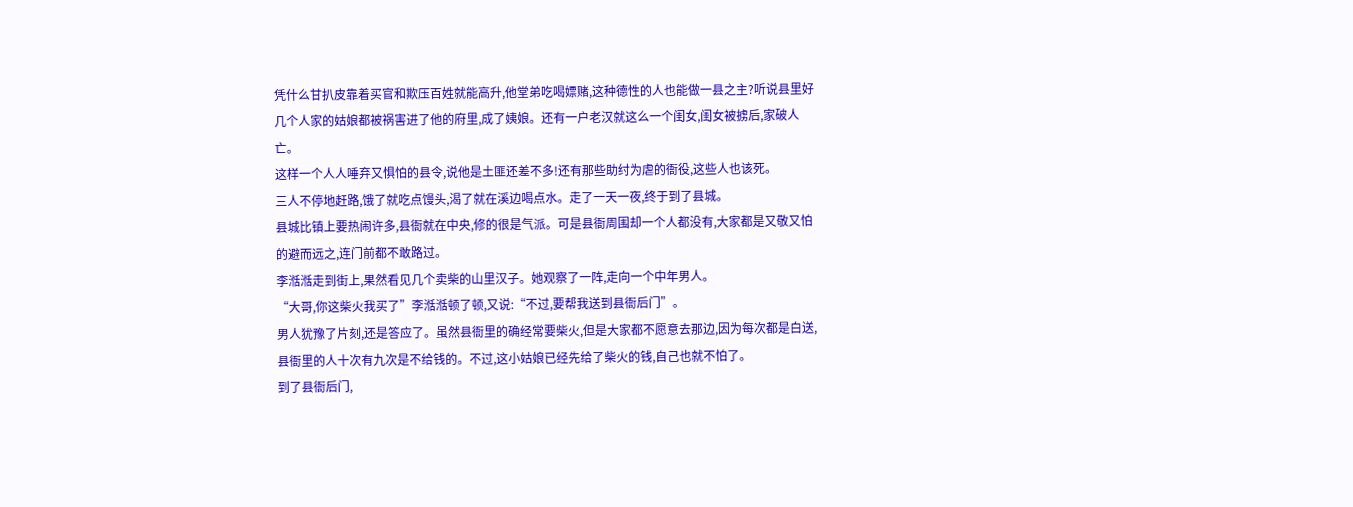凭什么甘扒皮靠着买官和欺压百姓就能高升,他堂弟吃喝嫖赌,这种德性的人也能做一县之主?听说县里好几个人家的姑娘都被祸害进了他的府里,成了姨娘。还有一户老汉就这么一个闺女,闺女被掳后,家破人亡。
这样一个人人唾弃又惧怕的县令,说他是土匪还差不多!还有那些助纣为虐的衙役,这些人也该死。
三人不停地赶路,饿了就吃点馒头,渴了就在溪边喝点水。走了一天一夜,终于到了县城。
县城比镇上要热闹许多,县衙就在中央,修的很是气派。可是县衙周围却一个人都没有,大家都是又敬又怕的避而远之,连门前都不敢路过。
李湉湉走到街上,果然看见几个卖柴的山里汉子。她观察了一阵,走向一个中年男人。
“大哥,你这柴火我买了”李湉湉顿了顿,又说:“不过,要帮我送到县衙后门”。
男人犹豫了片刻,还是答应了。虽然县衙里的确经常要柴火,但是大家都不愿意去那边,因为每次都是白送,县衙里的人十次有九次是不给钱的。不过,这小姑娘已经先给了柴火的钱,自己也就不怕了。
到了县衙后门,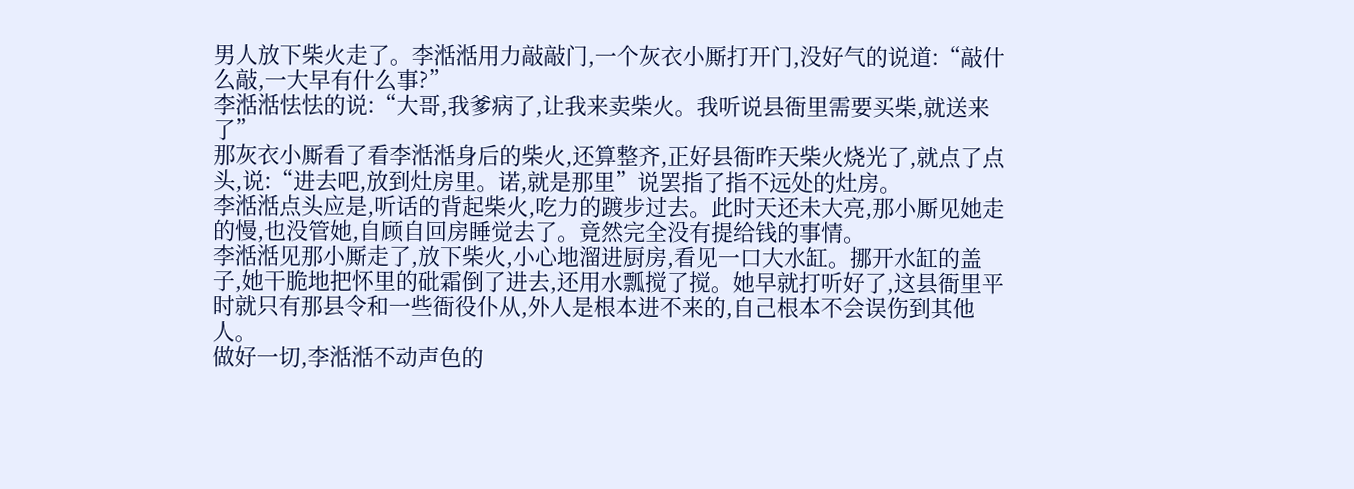男人放下柴火走了。李湉湉用力敲敲门,一个灰衣小厮打开门,没好气的说道:“敲什么敲,一大早有什么事?”
李湉湉怯怯的说:“大哥,我爹病了,让我来卖柴火。我听说县衙里需要买柴,就送来了”
那灰衣小厮看了看李湉湉身后的柴火,还算整齐,正好县衙昨天柴火烧光了,就点了点头,说:“进去吧,放到灶房里。诺,就是那里”说罢指了指不远处的灶房。
李湉湉点头应是,听话的背起柴火,吃力的踱步过去。此时天还未大亮,那小厮见她走的慢,也没管她,自顾自回房睡觉去了。竟然完全没有提给钱的事情。
李湉湉见那小厮走了,放下柴火,小心地溜进厨房,看见一口大水缸。挪开水缸的盖子,她干脆地把怀里的砒霜倒了进去,还用水瓢搅了搅。她早就打听好了,这县衙里平时就只有那县令和一些衙役仆从,外人是根本进不来的,自己根本不会误伤到其他人。
做好一切,李湉湉不动声色的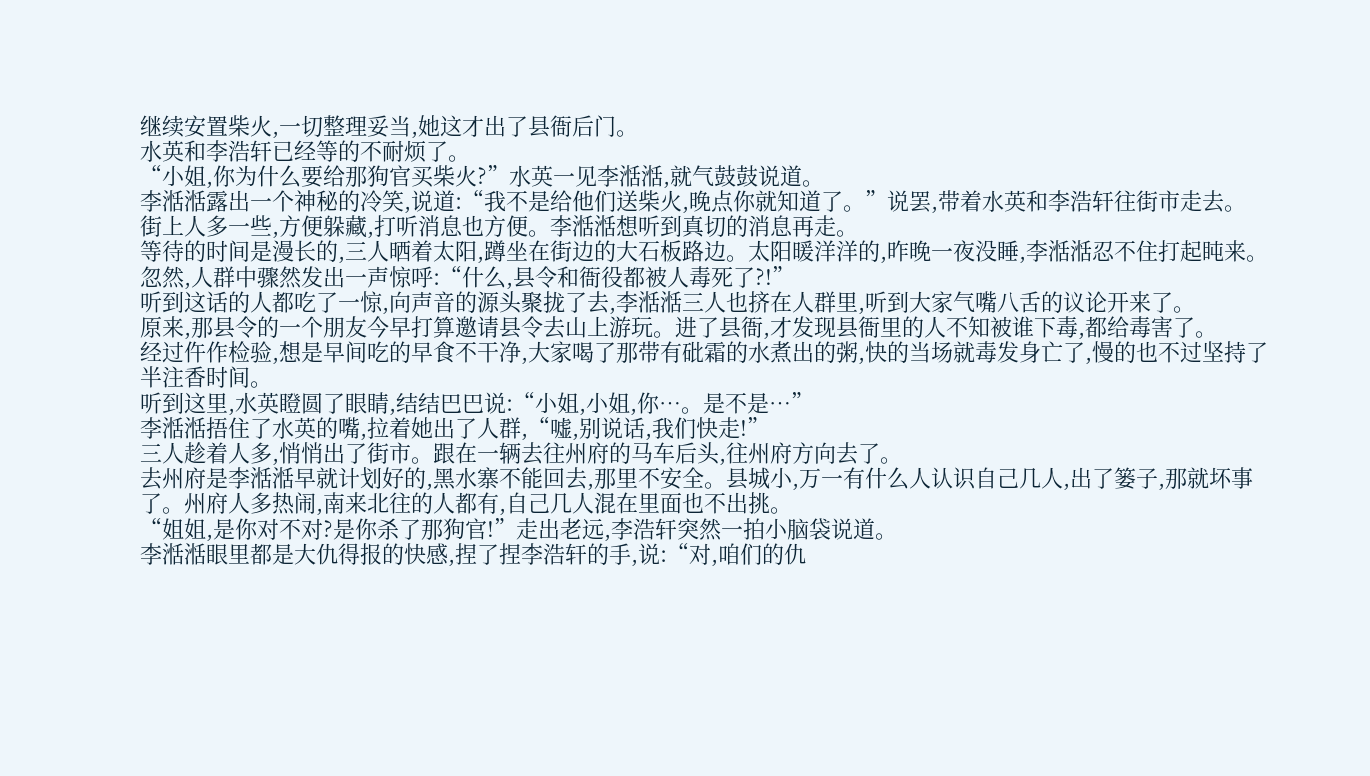继续安置柴火,一切整理妥当,她这才出了县衙后门。
水英和李浩轩已经等的不耐烦了。
“小姐,你为什么要给那狗官买柴火?”水英一见李湉湉,就气鼓鼓说道。
李湉湉露出一个神秘的冷笑,说道:“我不是给他们送柴火,晚点你就知道了。”说罢,带着水英和李浩轩往街市走去。
街上人多一些,方便躲藏,打听消息也方便。李湉湉想听到真切的消息再走。
等待的时间是漫长的,三人晒着太阳,蹲坐在街边的大石板路边。太阳暖洋洋的,昨晚一夜没睡,李湉湉忍不住打起盹来。
忽然,人群中骤然发出一声惊呼:“什么,县令和衙役都被人毒死了?!”
听到这话的人都吃了一惊,向声音的源头聚拢了去,李湉湉三人也挤在人群里,听到大家气嘴八舌的议论开来了。
原来,那县令的一个朋友今早打算邀请县令去山上游玩。进了县衙,才发现县衙里的人不知被谁下毒,都给毒害了。
经过仵作检验,想是早间吃的早食不干净,大家喝了那带有砒霜的水煮出的粥,快的当场就毒发身亡了,慢的也不过坚持了半注香时间。
听到这里,水英瞪圆了眼睛,结结巴巴说:“小姐,小姐,你…。是不是…”
李湉湉捂住了水英的嘴,拉着她出了人群,“嘘,别说话,我们快走!”
三人趁着人多,悄悄出了街市。跟在一辆去往州府的马车后头,往州府方向去了。
去州府是李湉湉早就计划好的,黑水寨不能回去,那里不安全。县城小,万一有什么人认识自己几人,出了篓子,那就坏事了。州府人多热闹,南来北往的人都有,自己几人混在里面也不出挑。
“姐姐,是你对不对?是你杀了那狗官!”走出老远,李浩轩突然一拍小脑袋说道。
李湉湉眼里都是大仇得报的快感,捏了捏李浩轩的手,说:“对,咱们的仇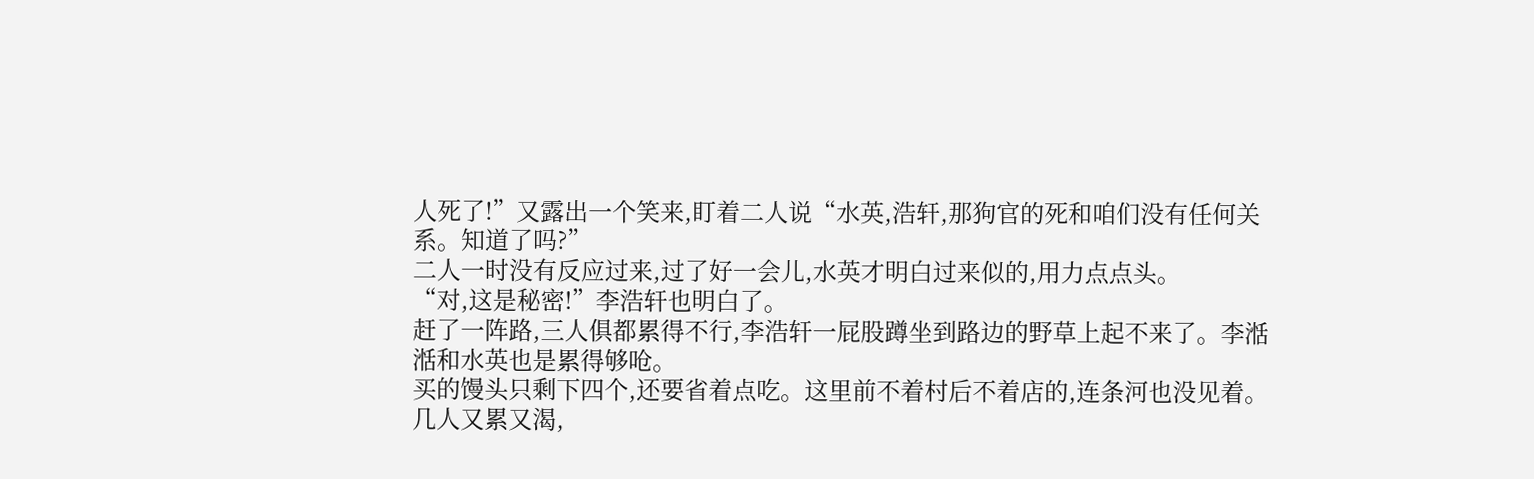人死了!”又露出一个笑来,盯着二人说“水英,浩轩,那狗官的死和咱们没有任何关系。知道了吗?”
二人一时没有反应过来,过了好一会儿,水英才明白过来似的,用力点点头。
“对,这是秘密!”李浩轩也明白了。
赶了一阵路,三人俱都累得不行,李浩轩一屁股蹲坐到路边的野草上起不来了。李湉湉和水英也是累得够呛。
买的馒头只剩下四个,还要省着点吃。这里前不着村后不着店的,连条河也没见着。
几人又累又渴,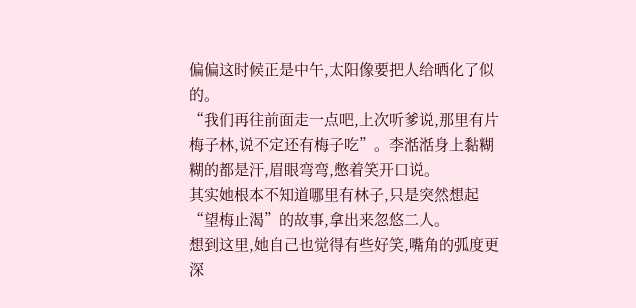偏偏这时候正是中午,太阳像要把人给晒化了似的。
“我们再往前面走一点吧,上次听爹说,那里有片梅子林,说不定还有梅子吃”。李湉湉身上黏糊糊的都是汗,眉眼弯弯,憋着笑开口说。
其实她根本不知道哪里有林子,只是突然想起“望梅止渴”的故事,拿出来忽悠二人。
想到这里,她自己也觉得有些好笑,嘴角的弧度更深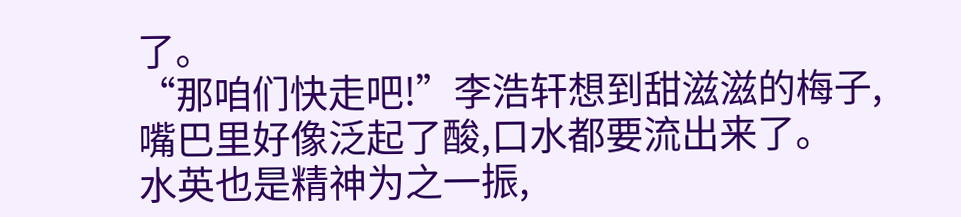了。
“那咱们快走吧!”李浩轩想到甜滋滋的梅子,嘴巴里好像泛起了酸,口水都要流出来了。
水英也是精神为之一振,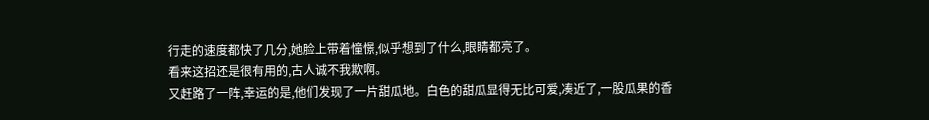行走的速度都快了几分,她脸上带着憧憬,似乎想到了什么,眼睛都亮了。
看来这招还是很有用的,古人诚不我欺啊。
又赶路了一阵,幸运的是,他们发现了一片甜瓜地。白色的甜瓜显得无比可爱,凑近了,一股瓜果的香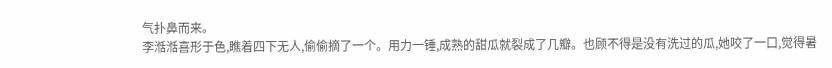气扑鼻而来。
李湉湉喜形于色,瞧着四下无人,偷偷摘了一个。用力一锤,成熟的甜瓜就裂成了几瓣。也顾不得是没有洗过的瓜,她咬了一口,觉得暑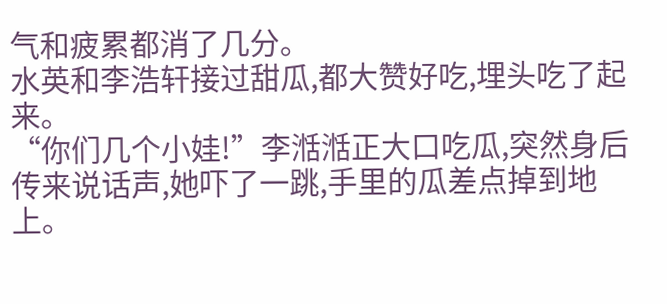气和疲累都消了几分。
水英和李浩轩接过甜瓜,都大赞好吃,埋头吃了起来。
“你们几个小娃!”李湉湉正大口吃瓜,突然身后传来说话声,她吓了一跳,手里的瓜差点掉到地上。